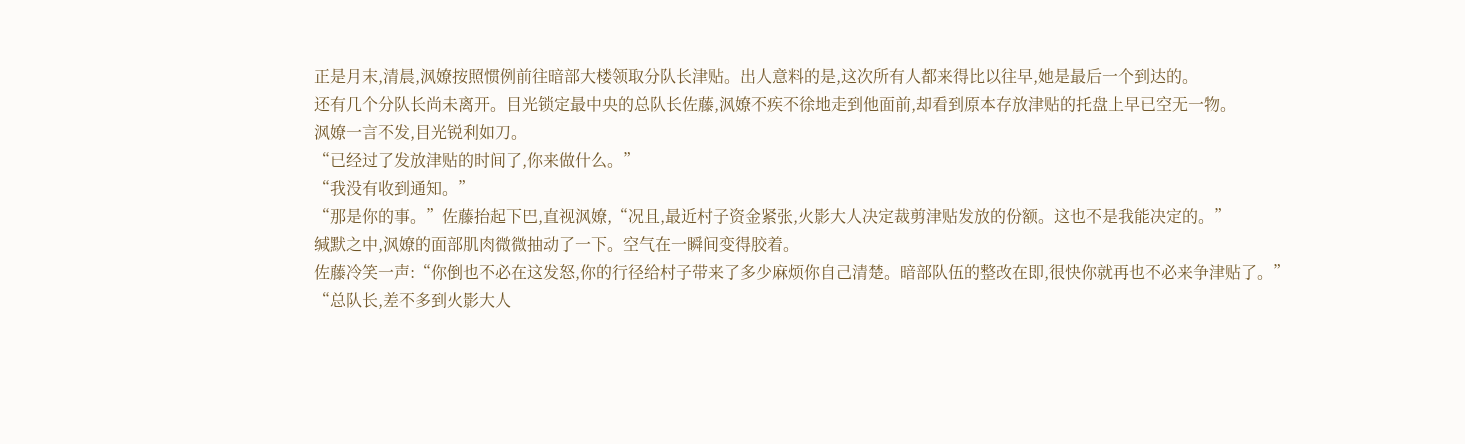正是月末,清晨,沨嫽按照惯例前往暗部大楼领取分队长津贴。出人意料的是,这次所有人都来得比以往早,她是最后一个到达的。
还有几个分队长尚未离开。目光锁定最中央的总队长佐藤,沨嫽不疾不徐地走到他面前,却看到原本存放津贴的托盘上早已空无一物。
沨嫽一言不发,目光锐利如刀。
“已经过了发放津贴的时间了,你来做什么。”
“我没有收到通知。”
“那是你的事。”佐藤抬起下巴,直视沨嫽,“况且,最近村子资金紧张,火影大人决定裁剪津贴发放的份额。这也不是我能决定的。”
缄默之中,沨嫽的面部肌肉微微抽动了一下。空气在一瞬间变得胶着。
佐藤冷笑一声:“你倒也不必在这发怒,你的行径给村子带来了多少麻烦你自己清楚。暗部队伍的整改在即,很快你就再也不必来争津贴了。”
“总队长,差不多到火影大人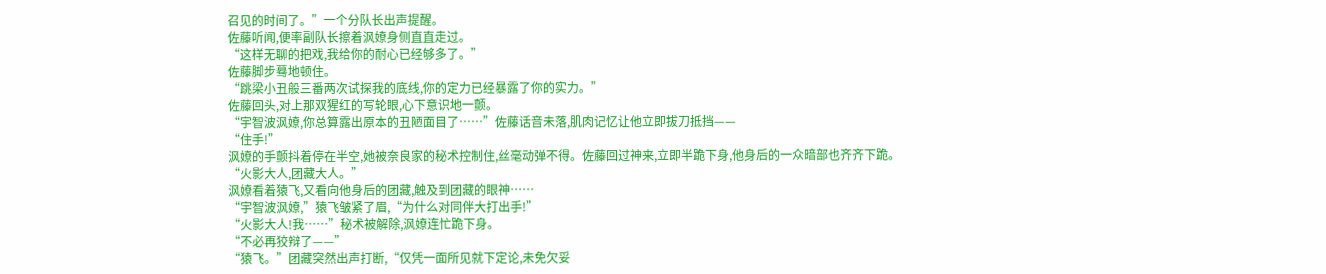召见的时间了。”一个分队长出声提醒。
佐藤听闻,便率副队长擦着沨嫽身侧直直走过。
“这样无聊的把戏,我给你的耐心已经够多了。”
佐藤脚步蓦地顿住。
“跳梁小丑般三番两次试探我的底线,你的定力已经暴露了你的实力。”
佐藤回头,对上那双猩红的写轮眼,心下意识地一颤。
“宇智波沨嫽,你总算露出原本的丑陋面目了……”佐藤话音未落,肌肉记忆让他立即拔刀抵挡——
“住手!”
沨嫽的手颤抖着停在半空,她被奈良家的秘术控制住,丝毫动弹不得。佐藤回过神来,立即半跪下身,他身后的一众暗部也齐齐下跪。
“火影大人,团藏大人。”
沨嫽看着猿飞,又看向他身后的团藏,触及到团藏的眼神……
“宇智波沨嫽,”猿飞皱紧了眉,“为什么对同伴大打出手!”
“火影大人!我……”秘术被解除,沨嫽连忙跪下身。
“不必再狡辩了——”
“猿飞。”团藏突然出声打断,“仅凭一面所见就下定论,未免欠妥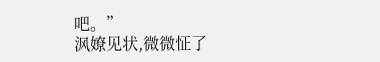吧。”
沨嫽见状,微微怔了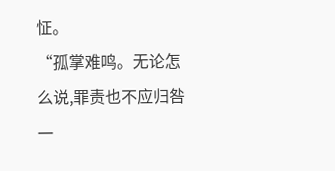怔。
“孤掌难鸣。无论怎么说,罪责也不应归咎一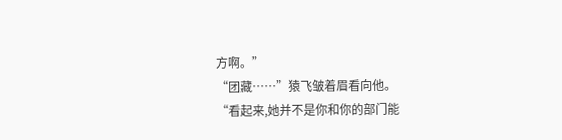方啊。”
“团藏……”猿飞皱着眉看向他。
“看起来,她并不是你和你的部门能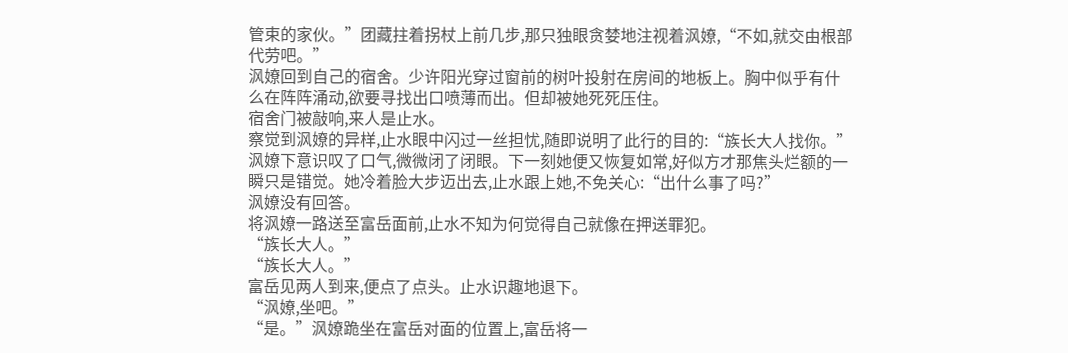管束的家伙。”团藏拄着拐杖上前几步,那只独眼贪婪地注视着沨嫽,“不如,就交由根部代劳吧。”
沨嫽回到自己的宿舍。少许阳光穿过窗前的树叶投射在房间的地板上。胸中似乎有什么在阵阵涌动,欲要寻找出口喷薄而出。但却被她死死压住。
宿舍门被敲响,来人是止水。
察觉到沨嫽的异样,止水眼中闪过一丝担忧,随即说明了此行的目的:“族长大人找你。”
沨嫽下意识叹了口气,微微闭了闭眼。下一刻她便又恢复如常,好似方才那焦头烂额的一瞬只是错觉。她冷着脸大步迈出去,止水跟上她,不免关心:“出什么事了吗?”
沨嫽没有回答。
将沨嫽一路送至富岳面前,止水不知为何觉得自己就像在押送罪犯。
“族长大人。”
“族长大人。”
富岳见两人到来,便点了点头。止水识趣地退下。
“沨嫽,坐吧。”
“是。”沨嫽跪坐在富岳对面的位置上,富岳将一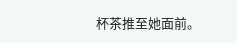杯茶推至她面前。